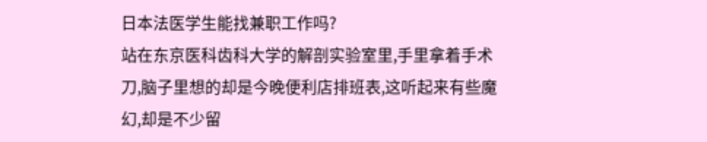日本法医学生能找兼职工作吗?
站在东京医科齿科大学的解剖实验室里,手里拿着手术刀,脑子里想的却是今晚便利店排班表,这听起来有些魔幻,却是不少留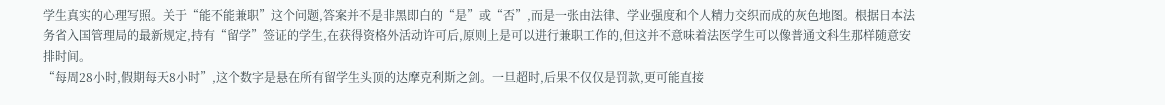学生真实的心理写照。关于“能不能兼职”这个问题,答案并不是非黑即白的“是”或“否”,而是一张由法律、学业强度和个人精力交织而成的灰色地图。根据日本法务省入国管理局的最新规定,持有“留学”签证的学生,在获得资格外活动许可后,原则上是可以进行兼职工作的,但这并不意味着法医学生可以像普通文科生那样随意安排时间。
“每周28小时,假期每天8小时”,这个数字是悬在所有留学生头顶的达摩克利斯之剑。一旦超时,后果不仅仅是罚款,更可能直接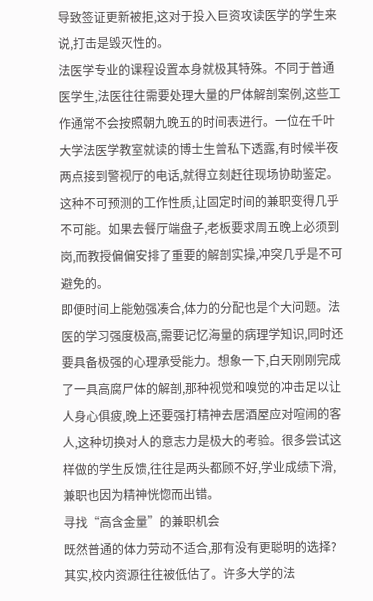导致签证更新被拒,这对于投入巨资攻读医学的学生来说,打击是毁灭性的。
法医学专业的课程设置本身就极其特殊。不同于普通医学生,法医往往需要处理大量的尸体解剖案例,这些工作通常不会按照朝九晚五的时间表进行。一位在千叶大学法医学教室就读的博士生曾私下透露,有时候半夜两点接到警视厅的电话,就得立刻赶往现场协助鉴定。这种不可预测的工作性质,让固定时间的兼职变得几乎不可能。如果去餐厅端盘子,老板要求周五晚上必须到岗,而教授偏偏安排了重要的解剖实操,冲突几乎是不可避免的。
即便时间上能勉强凑合,体力的分配也是个大问题。法医的学习强度极高,需要记忆海量的病理学知识,同时还要具备极强的心理承受能力。想象一下,白天刚刚完成了一具高腐尸体的解剖,那种视觉和嗅觉的冲击足以让人身心俱疲,晚上还要强打精神去居酒屋应对喧闹的客人,这种切换对人的意志力是极大的考验。很多尝试这样做的学生反馈,往往是两头都顾不好,学业成绩下滑,兼职也因为精神恍惚而出错。
寻找“高含金量”的兼职机会
既然普通的体力劳动不适合,那有没有更聪明的选择?其实,校内资源往往被低估了。许多大学的法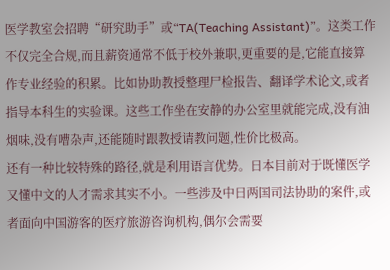医学教室会招聘“研究助手”或“TA(Teaching Assistant)”。这类工作不仅完全合规,而且薪资通常不低于校外兼职,更重要的是,它能直接算作专业经验的积累。比如协助教授整理尸检报告、翻译学术论文,或者指导本科生的实验课。这些工作坐在安静的办公室里就能完成,没有油烟味,没有嘈杂声,还能随时跟教授请教问题,性价比极高。
还有一种比较特殊的路径,就是利用语言优势。日本目前对于既懂医学又懂中文的人才需求其实不小。一些涉及中日两国司法协助的案件,或者面向中国游客的医疗旅游咨询机构,偶尔会需要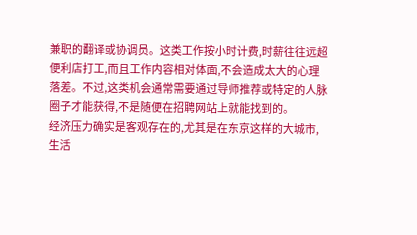兼职的翻译或协调员。这类工作按小时计费,时薪往往远超便利店打工,而且工作内容相对体面,不会造成太大的心理落差。不过,这类机会通常需要通过导师推荐或特定的人脉圈子才能获得,不是随便在招聘网站上就能找到的。
经济压力确实是客观存在的,尤其是在东京这样的大城市,生活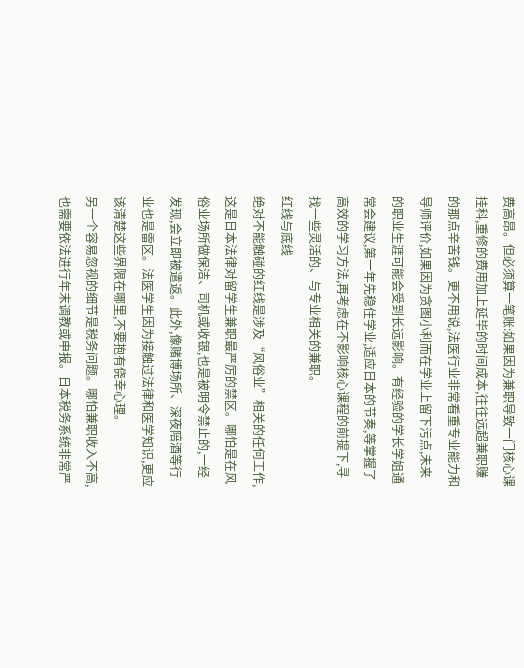费高昂。但必须算一笔账:如果因为兼职导致一门核心课挂科,重修的费用加上延毕的时间成本,往往远超兼职赚的那点辛苦钱。更不用说,法医行业非常看重专业能力和导师评价,如果因为贪图小利而在学业上留下污点,未来的职业生涯可能会受到长远影响。有经验的学长学姐通常会建议,第一年先稳住学业,适应日本的节奏,等掌握了高效的学习方法,再考虑在不影响核心课程的前提下,寻找一些灵活的、与专业相关的兼职。
红线与底线
绝对不能触碰的红线是涉及“风俗业”相关的任何工作,这是日本法律对留学生兼职最严厉的禁区。哪怕是在风俗业场所做保洁、司机或收银,也是被明令禁止的,一经发现,会立即被遣返。此外,像赌博场所、深夜陪酒等行业也是雷区。法医学生因为接触过法律和医学知识,更应该清楚这些界限在哪里,不要抱有侥幸心理。
另一个容易忽视的细节是税务问题。哪怕兼职收入不高,也需要依法进行年末调教或申报。日本税务系统非常严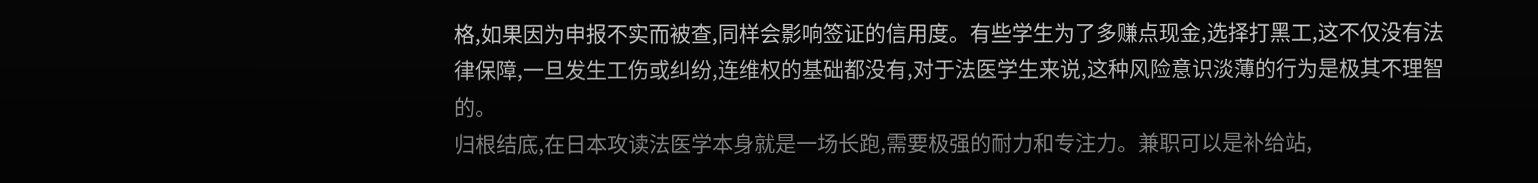格,如果因为申报不实而被查,同样会影响签证的信用度。有些学生为了多赚点现金,选择打黑工,这不仅没有法律保障,一旦发生工伤或纠纷,连维权的基础都没有,对于法医学生来说,这种风险意识淡薄的行为是极其不理智的。
归根结底,在日本攻读法医学本身就是一场长跑,需要极强的耐力和专注力。兼职可以是补给站,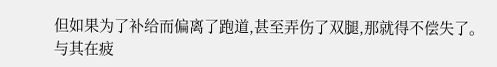但如果为了补给而偏离了跑道,甚至弄伤了双腿,那就得不偿失了。与其在疲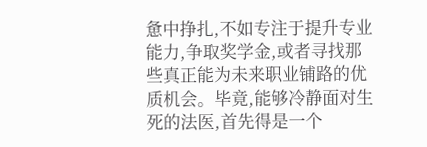惫中挣扎,不如专注于提升专业能力,争取奖学金,或者寻找那些真正能为未来职业铺路的优质机会。毕竟,能够冷静面对生死的法医,首先得是一个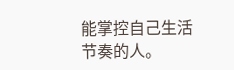能掌控自己生活节奏的人。